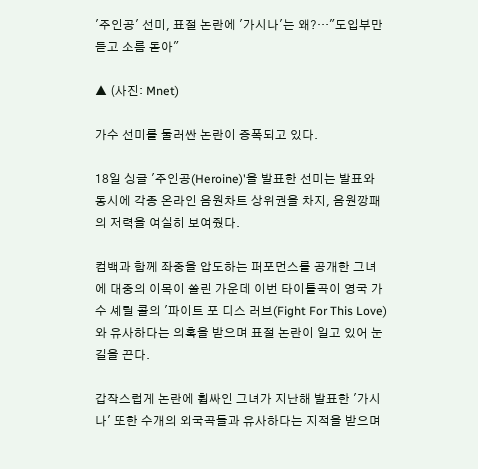'주인공' 선미, 표절 논란에 '가시나'는 왜?…"도입부만 듣고 소름 돋아"

▲ (사진: Mnet)

가수 선미를 둘러싼 논란이 증폭되고 있다.

18일 싱글 '주인공(Heroine)'을 발표한 선미는 발표와 동시에 각종 온라인 음원차트 상위권을 차지, 음원깡패의 저력을 여실히 보여줬다.

컴백과 함께 좌중을 압도하는 퍼포먼스를 공개한 그녀에 대중의 이목이 쏠린 가운데 이번 타이틀곡이 영국 가수 셰릴 콜의 '파이트 포 디스 러브(Fight For This Love)와 유사하다는 의혹을 받으며 표절 논란이 일고 있어 눈길을 끈다.

갑작스럽게 논란에 휩싸인 그녀가 지난해 발표한 '가시나' 또한 수개의 외국곡들과 유사하다는 지적을 받으며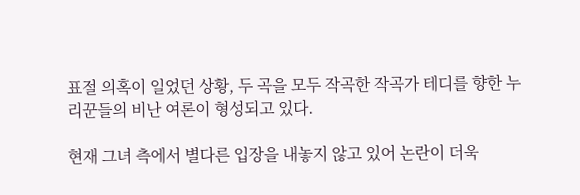표절 의혹이 일었던 상황, 두 곡을 모두 작곡한 작곡가 테디를 향한 누리꾼들의 비난 여론이 형성되고 있다.

현재 그녀 측에서 별다른 입장을 내놓지 않고 있어 논란이 더욱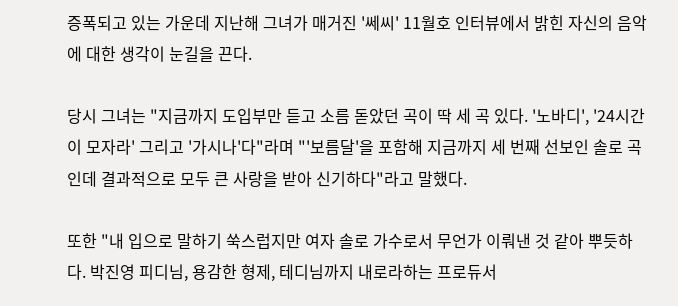증폭되고 있는 가운데 지난해 그녀가 매거진 '쎄씨' 11월호 인터뷰에서 밝힌 자신의 음악에 대한 생각이 눈길을 끈다.

당시 그녀는 "지금까지 도입부만 듣고 소름 돋았던 곡이 딱 세 곡 있다. '노바디', '24시간이 모자라' 그리고 '가시나'다"라며 "'보름달'을 포함해 지금까지 세 번째 선보인 솔로 곡인데 결과적으로 모두 큰 사랑을 받아 신기하다"라고 말했다.

또한 "내 입으로 말하기 쑥스럽지만 여자 솔로 가수로서 무언가 이뤄낸 것 같아 뿌듯하다. 박진영 피디님, 용감한 형제, 테디님까지 내로라하는 프로듀서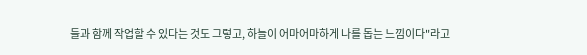들과 함께 작업할 수 있다는 것도 그렇고, 하늘이 어마어마하게 나를 돕는 느낌이다"라고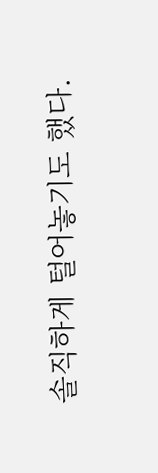솔직하게 털어놓기도 했다.